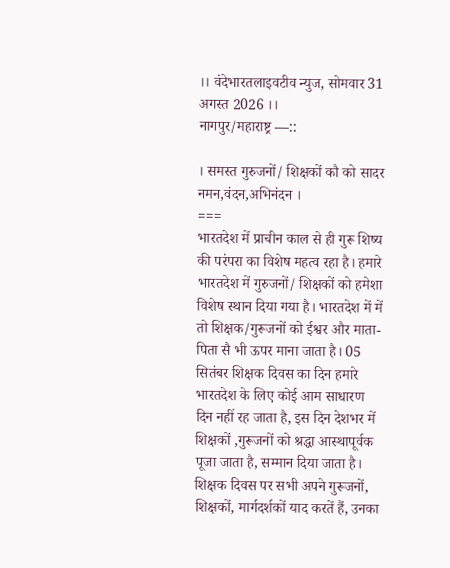।। वंदेभारतलाइवटीव न्युज, सोमवार 31 अगस्त 2026 ।।
नागपुर/महाराष्ट्र —::

। समस्त गुरुजनों/ शिक्षकों कौ को सादर नमन,वंदन,अभिनंदन ।
===
भारतदेश में प्राचीन काल से ही गुरू शिष्य की परंपरा का विशेष महत्व रहा है। हमारे भारतदेश में गुरुजनों/ शिक्षकों को हमेशा विशेष स्थान दिया गया है। भारतदेश में में तो शिक्षक/गुरूजनों को ईश्वर और माता-पिता सै भी ऊपर माना जाता है। 05 सितंबर शिक्षक दिवस का दिन हमारे भारतदेश के लिए कोई आम साधारण दिन नहीं रह जाता है, इस दिन देशभर में शिक्षकों ,गुरूजनों को श्रद्धा आस्थापूर्वक पूजा जाता है, सम्मान दिया जाता है। शिक्षक दिवस पर सभी अपने गुरूजनों, शिक्षकों, मार्गदर्शकों याद करतें हैं, उनका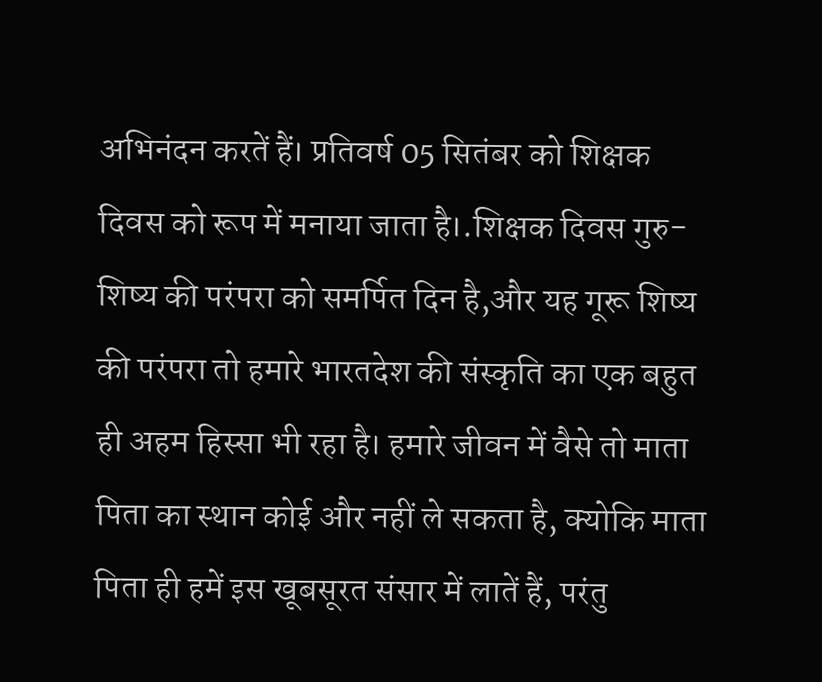अभिनंदन करतें हैं। प्रतिवर्ष 05 सितंबर को शिक्षक दिवस को रूप में मनाया जाता है।.शिक्षक दिवस गुरु-शिष्य की परंपरा को समर्पित दिन है,और यह गूरू शिष्य की परंपरा तो हमारे भारतदेश की संस्कृति का एक बहुत ही अहम हिस्सा भी रहा है। हमारे जीवन में वैसे तो माता पिता का स्थान कोई और नहीं ले सकता है, क्योकि माता पिता ही हमें इस खूबसूरत संसार में लातें हैं, परंतु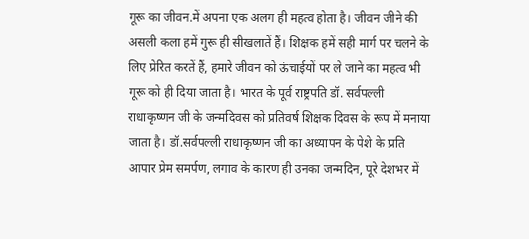गूरू का जीवन.में अपना एक अलग ही महत्व होता है। जीवन जीने की असली कला हमें गुरू ही सीखलातें हैं। शिक्षक हमें सही मार्ग पर चलने के लिए प्रेरित करतें हैं, हमारे जीवन को ऊंचाईयों पर ले जाने का महत्व भी गूरू को ही दिया जाता है। भारत के पूर्व राष्ट्रपति डॉ. सर्वपल्ली राधाकृष्णन जी के जन्मदिवस को प्रतिवर्ष शिक्षक दिवस के रूप में मनाया जाता है। डॉ.सर्वपल्ली राधाकृष्णन जी का अध्यापन के पेशे के प्रति आपार प्रेम समर्पण, लगाव के कारण ही उनका जन्मदिन, पूरे देशभर में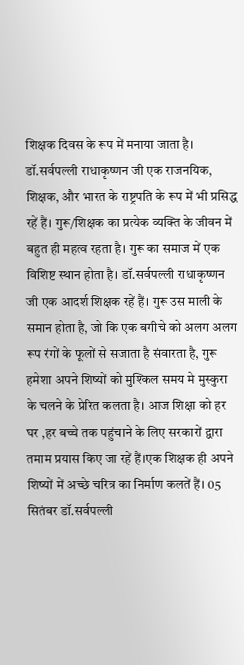शिक्षक दिवस के रूप में मनाया जाता है। डॉ.सर्वपल्ली राधाकृष्णन जी एक राजनयिक, शिक्षक, और भारत के राष्ट्रपति के रूप में भी प्रसिद्ध रहें हैं। गुरू/शिक्षक का प्रत्येक व्यक्ति के जीवन में बहुत ही महत्व रहता है। गुरू का समाज में एक विशिष्ट स्थान होता है। डॉ.सर्वपल्ली राधाकृष्णन जी एक आदर्श शिक्षक रहें हैं। गुरू उस माली के समान होता है, जो कि एक बगीचे को अलग अलग रूप रंगों के फूलों से सजाता है संवारता है, गुरू हमेशा अपने शिष्यों को मुश्किल समय मे मुस्कुरा के चलने के प्रेरित कलता है। आज शिक्षा को हर घर ,हर बच्चे तक पहुंचाने के लिए सरकारों द्वारा तमाम प्रयास किए जा रहें हैं।एक शिक्षक ही अपने शिष्यों में अच्छे चरित्र का निर्माण कलतें हैं। 05 सितंबर डॉ.सर्वपल्ली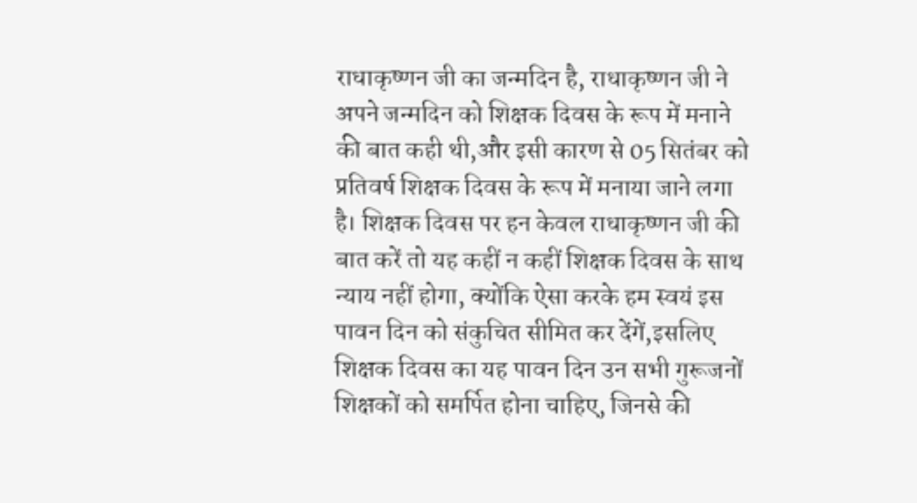राधाकृष्णन जी का जन्मदिन है, राधाकृष्णन जी ने अपने जन्मदिन को शिक्षक दिवस के रूप में मनाने की बात कही थी,और इसी कारण से 05 सितंबर को प्रतिवर्ष शिक्षक दिवस के रूप में मनाया जाने लगा है। शिक्षक दिवस पर हन केवल राधाकृष्णन जी की बात करें तो यह कहीं न कहीं शिक्षक दिवस के साथ न्याय नहीं होगा, क्योंकि ऐसा करके हम स्वयं इस पावन दिन को संकुचित सीमित कर देंगें,इसलिए शिक्षक दिवस का यह पावन दिन उन सभी गुरूजनों शिक्षकों को समर्पित होना चाहिए, जिनसे की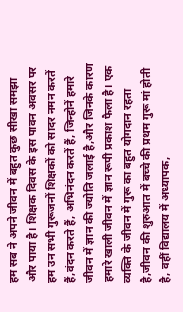हम सब ने अपने जीवन में बहुत कुछ सीखा समझा और पाया है। शिक्षक दिवस के इस पावन अवसर पर हम उन सभी गुरूजनों शिक्षकों को सादर नमन करतें हैं,वंदन करते हैं, अभिनंदन करतें हैं, जिन्होनें हमारे जीवन में ज्ञान की ज्योति जलाई है,और जिनके कारण हमारे खाली जीवन में ज्ञान रूपी प्रकाश फैला है। एक व्यक्ति के जीवन में गुरू का बहुत योगदान रहता है,जीवन की शुरुआत में बच्चे की प्रथम गुरू मां होती है, वहीं विद्यालय में अध्यापक,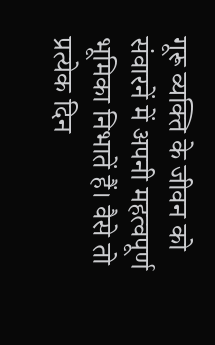गूरू व्यक्ति के जीवन को संवारनें में अपनी महत्वपूर्ण भूमिका निभातें हैं। वैसे तो प्रत्येक दिन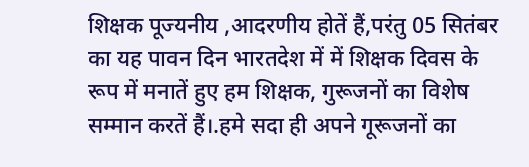शिक्षक पूज्यनीय ,आदरणीय होतें हैं,परंतु 05 सितंबर का यह पावन दिन भारतदेश में में शिक्षक दिवस के रूप में मनातें हुए हम शिक्षक, गुरूजनों का विशेष सम्मान करतें हैं।.हमे सदा ही अपने गूरूजनों का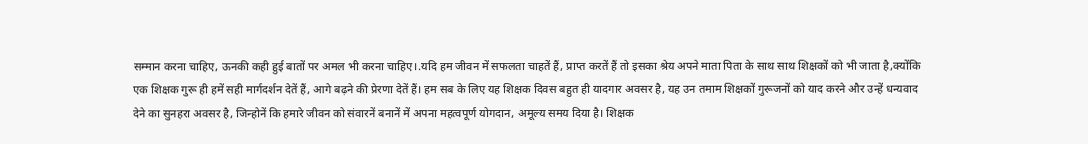सम्मान करना चाहिए, ऊनकी कही हुई बातों पर अमल भी करना चाहिए।.यदि हम जीवन में सफलता चाहतें हैं, प्राप्त करतें हैं तो इसका श्रेय अपने माता पिता के साथ साथ शिक्षकों को भी जाता है,क्योंकि एक शिक्षक गुरू ही हमें सही मार्गदर्शन देतें हैं, आगे बढ़ने की प्रेरणा देतें हैं। हम सब के लिए यह शिक्षक दिवस बहुत ही यादगार अवसर है, यह उन तमाम शिक्षकों गुरूजनों को याद करने और उन्हें धन्यवाद देने का सुनहरा अवसर है, जिन्होनें कि हमारे जीवन को संवारनें बनानें में अपना महत्वपूर्ण योगदान, अमूल्य समय दिया है। शिक्षक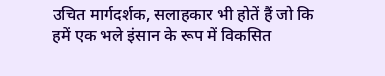उचित मार्गदर्शक, सलाहकार भी होतें हैं जो कि हमें एक भले इंसान के रूप में विकसित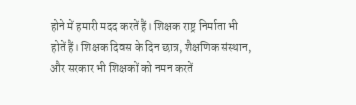होने में हमारी मदद करतें हैं। शिक्षक राष्ट्र निर्माता भी होतें हैं। शिक्षक दिवस के दिन छात्र, शैक्षणिक संस्थान, और सरकार भी शिक्षकों को नमन करतें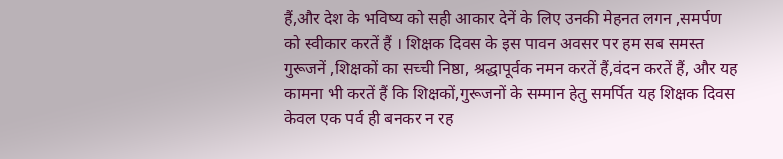हैं,और देश के भविष्य को सही आकार देनें के लिए उनकी मेहनत लगन ,समर्पण को स्वीकार करतें हैं । शिक्षक दिवस के इस पावन अवसर पर हम सब समस्त गुरूजनें ,शिक्षकों का सच्ची निष्ठा, श्रद्धापूर्वक नमन करतें हैं,वंदन करतें हैं, और यह कामना भी करतें हैं कि शिक्षकों,गुरूजनों के सम्मान हेतु समर्पित यह शिक्षक दिवस केवल एक पर्व ही बनकर न रह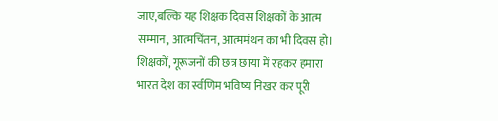जाए,बल्कि यह शिक्षक दिवस शिक्षकों के आत्म सम्मान, आत्मचिंतन, आत्ममंथन का भी दिवस हो। शिक्षकों, गूरूजनों की छत्र छाया में रहकर हमारा भारत देश का र्स्वणिम भविष्य निखर कर पूरी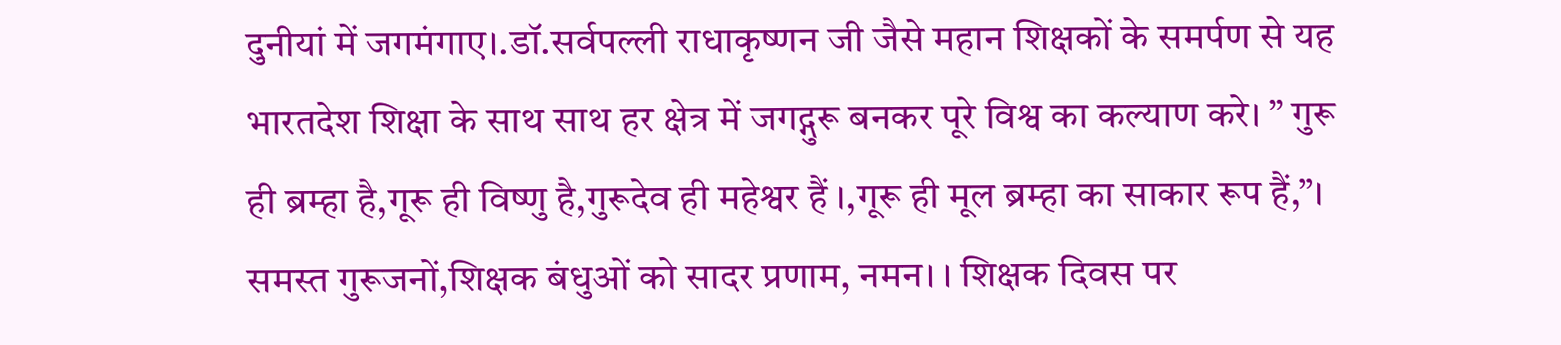दुनीयां में जगमंगाए।.डॉ.सर्वपल्ली राधाकृष्णन जी जैसे महान शिक्षकों के समर्पण से यह भारतदेश शिक्षा के साथ साथ हर क्षेत्र में जगद्गुरू बनकर पूरे विश्व का कल्याण करे। ” गुरू ही ब्रम्हा है,गूरू ही विष्णु है,गुरूदेव ही महेश्वर हैं ।,गूरू ही मूल ब्रम्हा का साकार रूप हैं,”। समस्त गुरूजनों,शिक्षक बंधुओं को सादर प्रणाम, नमन। । शिक्षक दिवस पर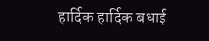हार्दिक हार्दिक बधाई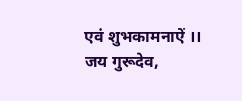एवं शुभकामनाऐं ।। जय गुरूदेव,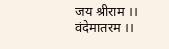जय श्रीराम ।। वंदेमातरम ।।